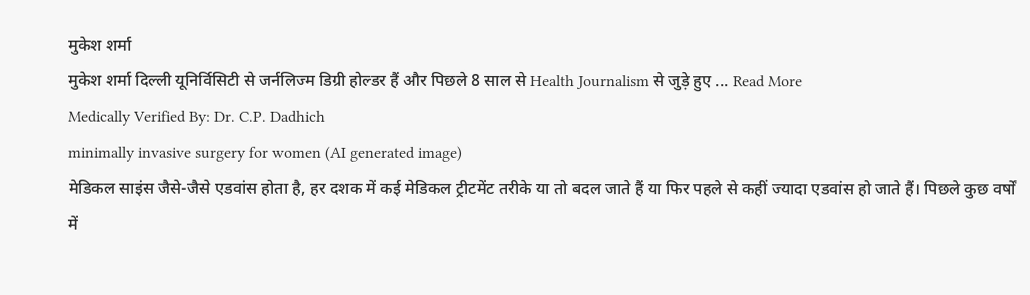मुकेश शर्मा
मुकेश शर्मा दिल्ली यूनिर्विसिटी से जर्नलिज्म डिग्री होल्डर हैं और पिछले 8 साल से Health Journalism से जुड़े हुए ... Read More
Medically Verified By: Dr. C.P. Dadhich
minimally invasive surgery for women (AI generated image)
मेडिकल साइंस जैसे-जैसे एडवांस होता है, हर दशक में कई मेडिकल ट्रीटमेंट तरीके या तो बदल जाते हैं या फिर पहले से कहीं ज्यादा एडवांस हो जाते हैं। पिछले कुछ वर्षों में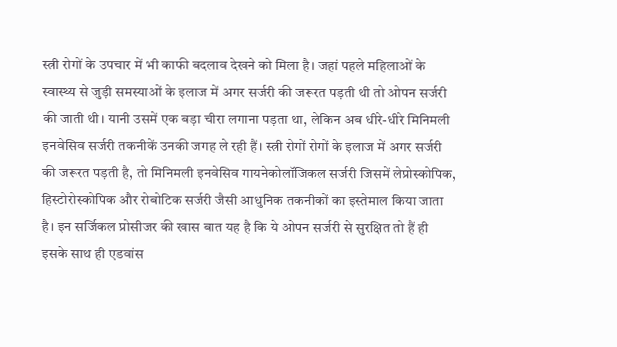स्त्री रोगों के उपचार में भी काफी बदलाव देखने को मिला है। जहां पहले महिलाओं के स्वास्थ्य से जुड़ी समस्याओं के इलाज में अगर सर्जरी की जरूरत पड़ती थी तो ओपन सर्जरी की जाती थी। यानी उसमें एक बड़ा चीरा लगाना पड़ता था, लेकिन अब धीरे-धीरे मिनिमली इनवेसिव सर्जरी तकनीकें उनकी जगह ले रही हैं। स्त्री रोगों रोगों के इलाज में अगर सर्जरी की जरूरत पड़ती है, तो मिनिमली इनवेसिव गायनेकोलॉजिकल सर्जरी जिसमें लेप्रोस्कोपिक, हिस्टोरोस्कोपिक और रोबोटिक सर्जरी जैसी आधुनिक तकनीकों का इस्तेमाल किया जाता है। इन सर्जिकल प्रोसीजर की खास बात यह है कि ये ओपन सर्जरी से सुरक्षित तो हैं ही इसके साथ ही एडवांस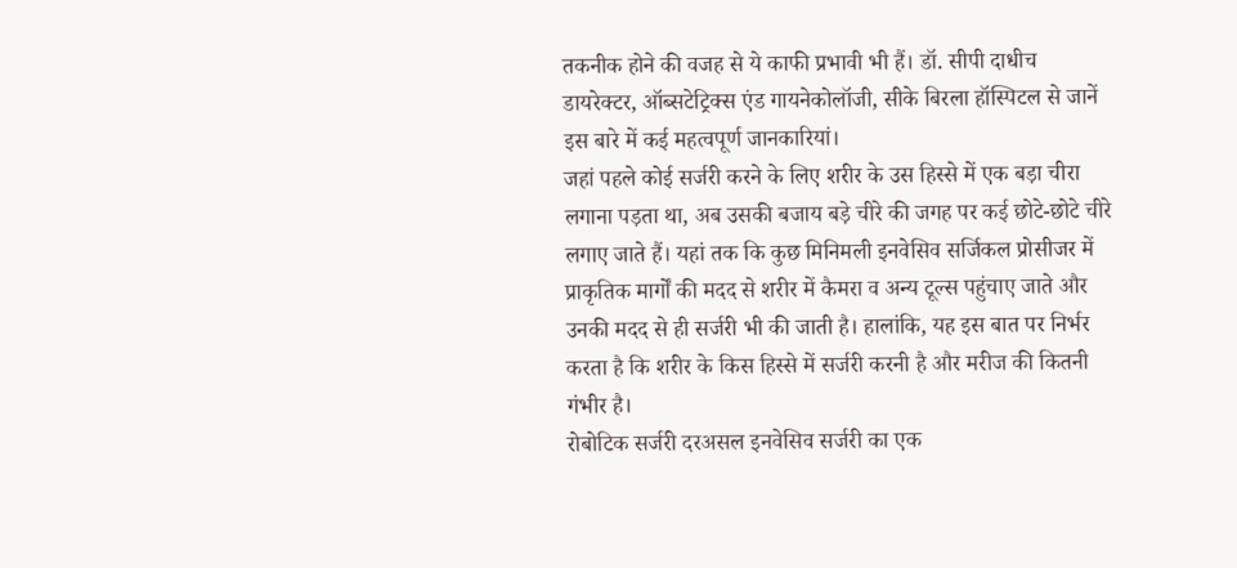तकनीक होने की वजह से ये काफी प्रभावी भी हैं। डॉ. सीपी दाधीच डायरेक्टर, ऑब्सटेट्रिक्स एंड गायनेकोलॉजी, सीके बिरला हॉस्पिटल से जानें इस बारे में कई महत्वपूर्ण जानकारियां।
जहां पहले कोई सर्जरी करने के लिए शरीर के उस हिस्से में एक बड़ा चीरा लगाना पड़ता था, अब उसकी बजाय बड़े चीरे की जगह पर कई छोटे-छोटे चीरे लगाए जाते हैं। यहां तक कि कुछ मिनिमली इनवेसिव सर्जिकल प्रोसीजर में प्राकृतिक मार्गों की मदद से शरीर में कैमरा व अन्य टूल्स पहुंचाए जाते और उनकी मदद से ही सर्जरी भी की जाती है। हालांकि, यह इस बात पर निर्भर करता है कि शरीर के किस हिस्से में सर्जरी करनी है और मरीज की कितनी गंभीर है।
रोबोटिक सर्जरी दरअसल इनवेसिव सर्जरी का एक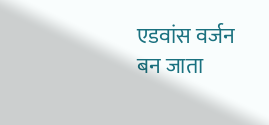एडवांस वर्जन बन जाता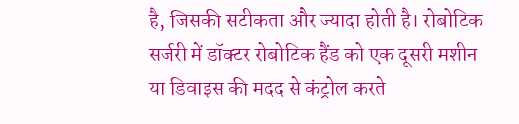है, जिसकी सटीकता और ज्यादा होती है। रोबोटिक सर्जरी में डॉक्टर रोबोटिक हैंड को एक दूसरी मशीन या डिवाइस की मदद से कंट्रोल करते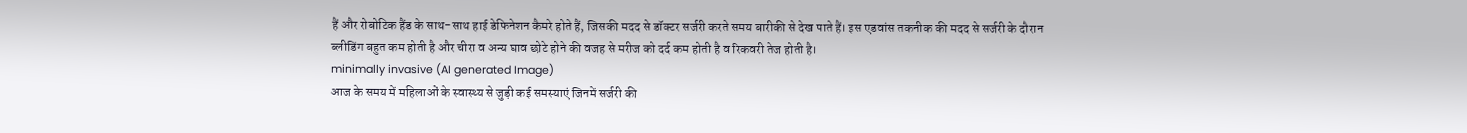हैं और रोबोटिक हैंड के साथ-साथ हाई डेफिनेशन कैमरे होते हैं, जिसकी मदद से डॉक्टर सर्जरी करते समय बारीकी से देख पाते हैं। इस एडवांस तकनीक की मदद से सर्जरी के दौरान ब्लीडिंग बहुत कम होती है और चीरा व अन्य घाव छोटे होने की वजह से मरीज को दर्द कम होती है व रिकवरी तेज होती है।
minimally invasive (AI generated Image)
आज के समय में महिलाओं के स्वास्थ्य से जुड़ी कई समस्याएं जिनमें सर्जरी की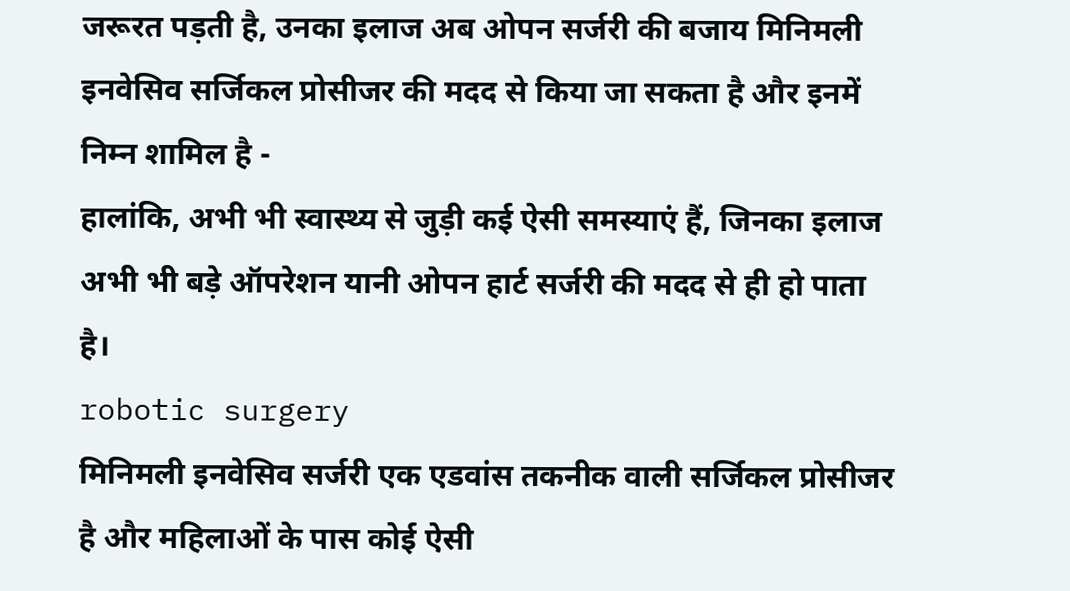जरूरत पड़ती है, उनका इलाज अब ओपन सर्जरी की बजाय मिनिमली इनवेसिव सर्जिकल प्रोसीजर की मदद से किया जा सकता है और इनमें निम्न शामिल है -
हालांकि, अभी भी स्वास्थ्य से जुड़ी कई ऐसी समस्याएं हैं, जिनका इलाज अभी भी बड़े ऑपरेशन यानी ओपन हार्ट सर्जरी की मदद से ही हो पाता है।
robotic surgery
मिनिमली इनवेसिव सर्जरी एक एडवांस तकनीक वाली सर्जिकल प्रोसीजर है और महिलाओं के पास कोई ऐसी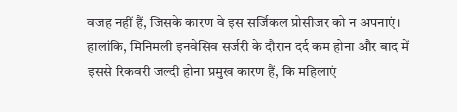वजह नहीं हैं, जिसके कारण वे इस सर्जिकल प्रोसीजर को न अपनाएं। हालांकि, मिनिमली इनवेसिव सर्जरी के दौरान दर्द कम होना और बाद में इससे रिकवरी जल्दी होना प्रमुख कारण हैं, कि महिलाएं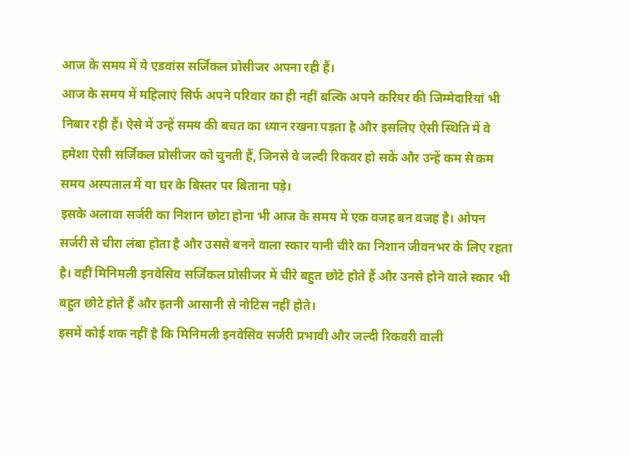आज के समय में ये एडवांस सर्जिकल प्रोसीजर अपना रही हैं।
आज के समय में महिलाएं सिर्फ अपने परिवार का ही नहीं बल्कि अपने करियर की जिम्मेदारियां भी निबार रही हैं। ऐसे में उन्हें समय की बचत का ध्यान रखना पड़ता है और इसलिए ऐसी स्थिति में वे हमेशा ऐसी सर्जिकल प्रोसीजर को चुनती हैं, जिनसे वे जल्दी रिकवर हो सकें और उन्हें कम से कम समय अस्पताल में या घर के बिस्तर पर बिताना पड़े।
इसके अलावा सर्जरी का निशान छोटा होना भी आज के समय में एक वजह बन वजह है। ओपन सर्जरी से चीरा लंबा होता है और उससे बनने वाला स्कार यानी चीरे का निशान जीवनभर के लिए रहता है। वहीं मिनिमली इनवेसिव सर्जिकल प्रोसीजर में चीरे बहुत छोटे होते हैं और उनसे होने वाले स्कार भी बहुत छोटे होते हैं और इतनी आसानी से नोटिस नहीं होते।
इसमें कोई शक नहीं है कि मिनिमली इनवेसिव सर्जरी प्रभावी और जल्दी रिकवरी वाली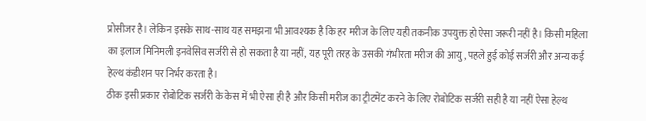प्रोसीजर है। लेकिन इसके साथ-साथ यह समझना भी आवश्यक है कि हर मरीज के लिए यही तकनीक उपयुक्त हो ऐसा जरूरी नहीं है। किसी महिला का इलाज मिनिमली इनवेसिव सर्जरी से हो सकता है या नहीं, यह पूरी तरह के उसकी गंभीरता मरीज की आयु, पहले हुई कोई सर्जरी और अन्य कई हेल्थ कंडीशन पर निर्भर करता है।
ठीक इसी प्रकार रोबोटिक सर्जरी के केस में भी ऐसा ही है और किसी मरीज का ट्रीटमेंट करने के लिए रोबोटिक सर्जरी सही है या नहीं ऐसा हेल्थ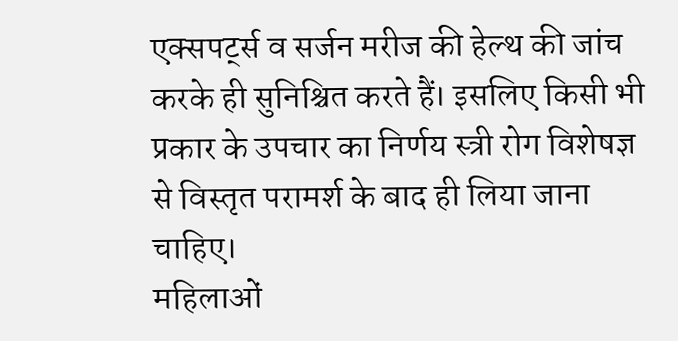एक्सपर्ट्स व सर्जन मरीज की हेल्थ की जांच करके ही सुनिश्चित करते हैं। इसलिए किसी भी प्रकार के उपचार का निर्णय स्त्री रोग विशेषज्ञ से विस्तृत परामर्श के बाद ही लिया जाना चाहिए।
महिलाओं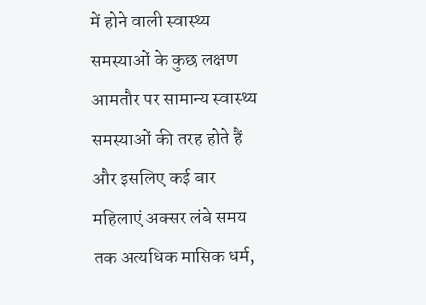में होने वाली स्वास्थ्य समस्याओं के कुछ लक्षण आमतौर पर सामान्य स्वास्थ्य समस्याओं की तरह होते हैं और इसलिए कई बार महिलाएं अक्सर लंबे समय तक अत्यधिक मासिक धर्म,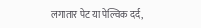लगातार पेट या पेल्विक दर्द,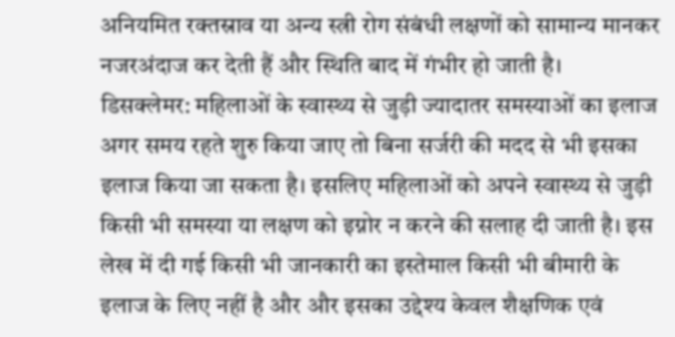अनियमित रक्तस्राव या अन्य स्त्री रोग संबंधी लक्षणों को सामान्य मानकर नजरअंदाज कर देती हैं और स्थिति बाद में गंभीर हो जाती है।
डिसक्लेमर: महिलाओं के स्वास्थ्य से जुड़ी ज्यादातर समस्याओं का इलाज अगर समय रहते शुरु किया जाए तो बिना सर्जरी की मदद से भी इसका इलाज किया जा सकता है। इसलिए महिलाओं को अपने स्वास्थ्य से जुड़ी किसी भी समस्या या लक्षण को इग्नोर न करने की सलाह दी जाती है। इस लेख में दी गई किसी भी जानकारी का इस्तेमाल किसी भी बीमारी के इलाज के लिए नहीं है और और इसका उद्देश्य केवल शैक्षणिक एवं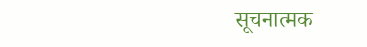सूचनात्मक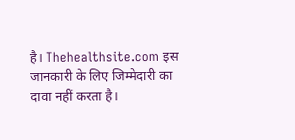है। Thehealthsite.com इस जानकारी के लिए जिम्मेदारी का दावा नहीं करता है।